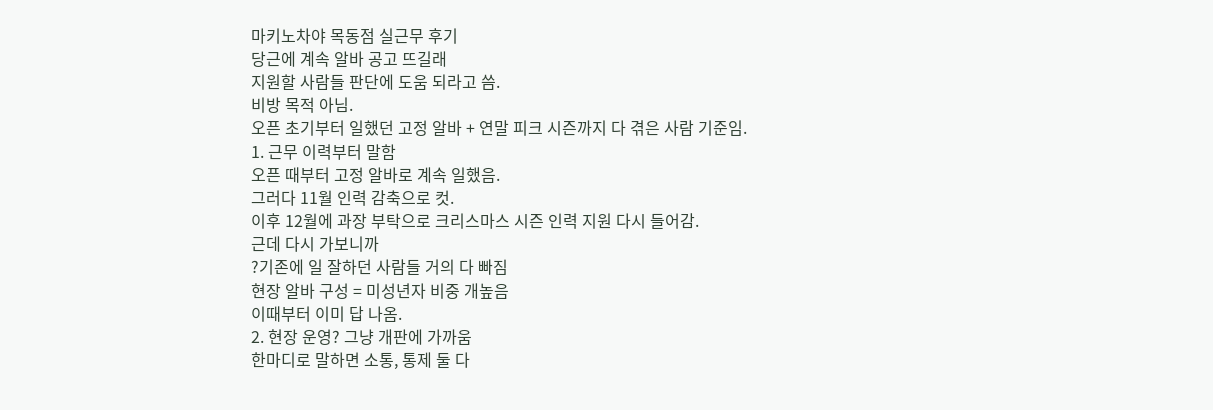마키노차야 목동점 실근무 후기
당근에 계속 알바 공고 뜨길래
지원할 사람들 판단에 도움 되라고 씀.
비방 목적 아님.
오픈 초기부터 일했던 고정 알바 + 연말 피크 시즌까지 다 겪은 사람 기준임.
1. 근무 이력부터 말함
오픈 때부터 고정 알바로 계속 일했음.
그러다 11월 인력 감축으로 컷.
이후 12월에 과장 부탁으로 크리스마스 시즌 인력 지원 다시 들어감.
근데 다시 가보니까
?기존에 일 잘하던 사람들 거의 다 빠짐
현장 알바 구성 = 미성년자 비중 개높음
이때부터 이미 답 나옴.
2. 현장 운영? 그냥 개판에 가까움
한마디로 말하면 소통, 통제 둘 다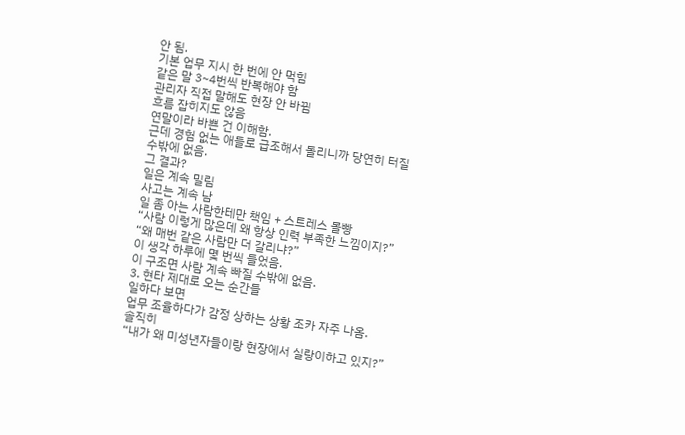안 됨.
기본 업무 지시 한 번에 안 먹힘
같은 말 3~4번씩 반복해야 함
관리자 직접 말해도 현장 안 바뀜
흐름 잡히지도 않음
연말이라 바쁜 건 이해함.
근데 경험 없는 애들로 급조해서 돌리니까 당연히 터질 수밖에 없음.
그 결과?
일은 계속 밀림
사고는 계속 남
일 좀 아는 사람한테만 책임 + 스트레스 몰빵
“사람 이렇게 많은데 왜 항상 인력 부족한 느낌이지?”
“왜 매번 같은 사람만 더 갈리냐?”
이 생각 하루에 몇 번씩 들었음.
이 구조면 사람 계속 빠질 수밖에 없음.
3. 현타 제대로 오는 순간들
일하다 보면
업무 조율하다가 감정 상하는 상황 조카 자주 나옴.
솔직히
“내가 왜 미성년자들이랑 현장에서 실랑이하고 있지?”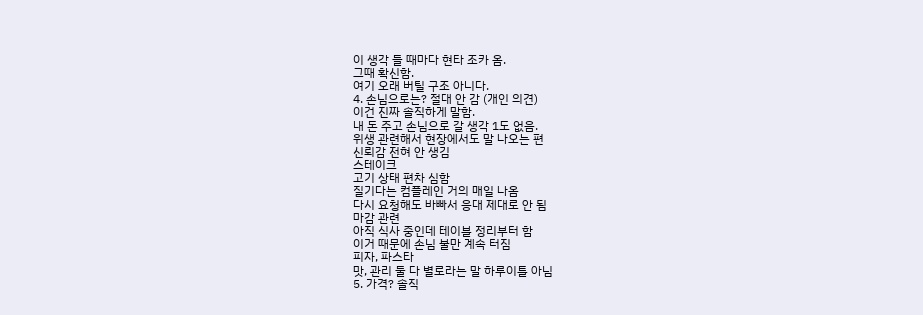이 생각 들 때마다 현타 조카 옴.
그때 확신함.
여기 오래 버틸 구조 아니다.
4. 손님으로는? 절대 안 감 (개인 의견)
이건 진짜 솔직하게 말함.
내 돈 주고 손님으로 갈 생각 1도 없음.
위생 관련해서 현장에서도 말 나오는 편
신뢰감 전혀 안 생김
스테이크
고기 상태 편차 심함
질기다는 컴플레인 거의 매일 나옴
다시 요청해도 바빠서 응대 제대로 안 됨
마감 관련
아직 식사 중인데 테이블 정리부터 함
이거 때문에 손님 불만 계속 터짐
피자, 파스타
맛, 관리 둘 다 별로라는 말 하루이틀 아님
5. 가격? 솔직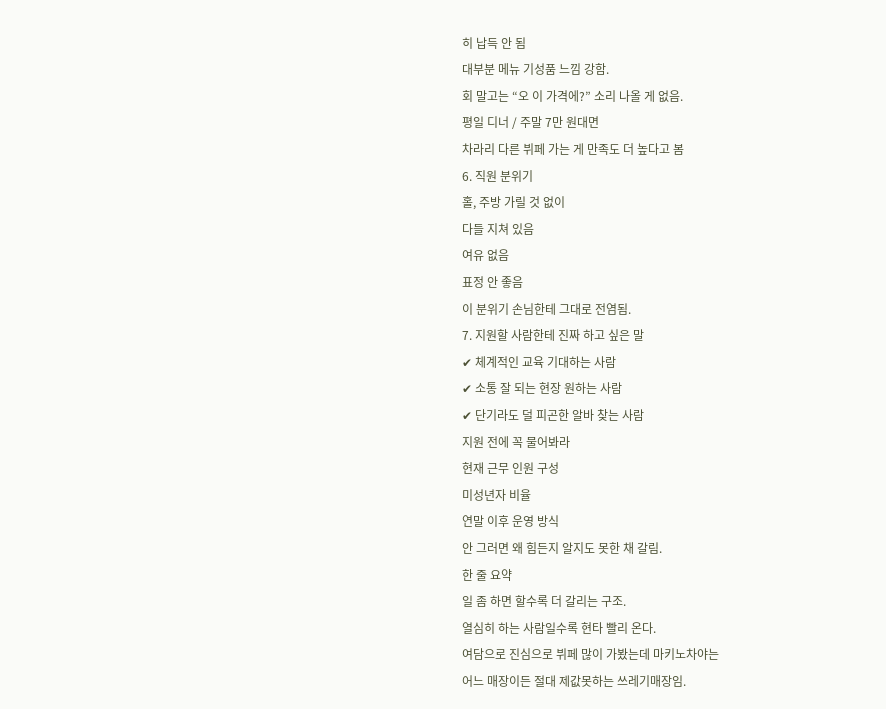히 납득 안 됨
대부분 메뉴 기성품 느낌 강함.
회 말고는 “오 이 가격에?” 소리 나올 게 없음.
평일 디너 / 주말 7만 원대면
차라리 다른 뷔페 가는 게 만족도 더 높다고 봄
6. 직원 분위기
홀, 주방 가릴 것 없이
다들 지쳐 있음
여유 없음
표정 안 좋음
이 분위기 손님한테 그대로 전염됨.
7. 지원할 사람한테 진짜 하고 싶은 말
✔ 체계적인 교육 기대하는 사람
✔ 소통 잘 되는 현장 원하는 사람
✔ 단기라도 덜 피곤한 알바 찾는 사람
지원 전에 꼭 물어봐라
현재 근무 인원 구성
미성년자 비율
연말 이후 운영 방식
안 그러면 왜 힘든지 알지도 못한 채 갈림.
한 줄 요약
일 좀 하면 할수록 더 갈리는 구조.
열심히 하는 사람일수록 현타 빨리 온다.
여담으로 진심으로 뷔페 많이 가봤는데 마키노차야는
어느 매장이든 절대 제값못하는 쓰레기매장임.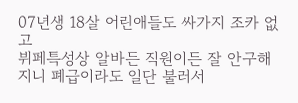07년생 18살 어린애들도 싸가지 조카 없고
뷔페특성상 알바든 직원이든 잘 안구해지니 폐급이라도 일단 불러서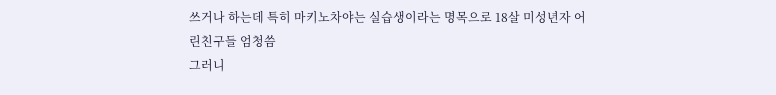쓰거나 하는데 특히 마키노차야는 실습생이라는 명목으로 18살 미성년자 어린친구들 엄청씀
그러니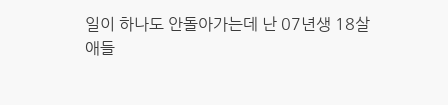일이 하나도 안돌아가는데 난 07년생 18살
애들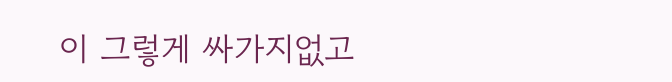이 그렇게 싸가지없고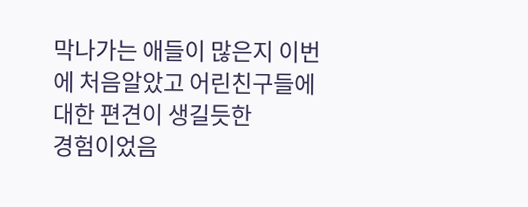막나가는 애들이 많은지 이번에 처음알았고 어린친구들에 대한 편견이 생길듯한
경험이었음